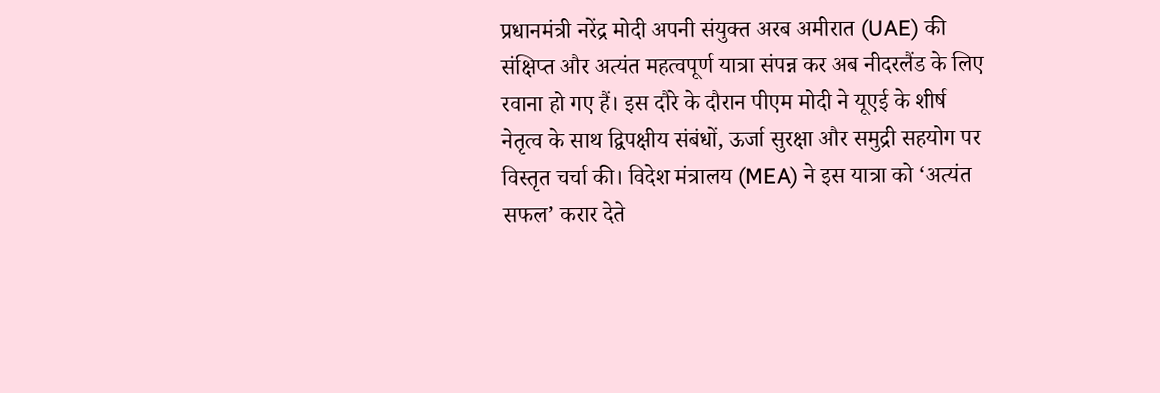प्रधानमंत्री नरेंद्र मोदी अपनी संयुक्त अरब अमीरात (UAE) की संक्षिप्त और अत्यंत महत्वपूर्ण यात्रा संपन्न कर अब नीदरलैंड के लिए रवाना हो गए हैं। इस दौरे के दौरान पीएम मोदी ने यूएई के शीर्ष नेतृत्व के साथ द्विपक्षीय संबंधों, ऊर्जा सुरक्षा और समुद्री सहयोग पर विस्तृत चर्चा की। विदेश मंत्रालय (MEA) ने इस यात्रा को ‘अत्यंत सफल’ करार देते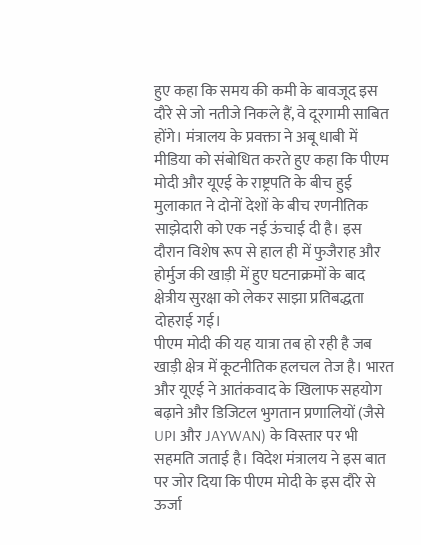हुए कहा कि समय की कमी के बावजूद इस दौरे से जो नतीजे निकले हैं, वे दूरगामी साबित होंगे। मंत्रालय के प्रवक्ता ने अबू धाबी में मीडिया को संबोधित करते हुए कहा कि पीएम मोदी और यूएई के राष्ट्रपति के बीच हुई मुलाकात ने दोनों देशों के बीच रणनीतिक साझेदारी को एक नई ऊंचाई दी है। इस दौरान विशेष रूप से हाल ही में फुजैराह और होर्मुज की खाड़ी में हुए घटनाक्रमों के बाद क्षेत्रीय सुरक्षा को लेकर साझा प्रतिबद्धता दोहराई गई।
पीएम मोदी की यह यात्रा तब हो रही है जब खाड़ी क्षेत्र में कूटनीतिक हलचल तेज है। भारत और यूएई ने आतंकवाद के खिलाफ सहयोग बढ़ाने और डिजिटल भुगतान प्रणालियों (जैसे UPI और JAYWAN) के विस्तार पर भी सहमति जताई है। विदेश मंत्रालय ने इस बात पर जोर दिया कि पीएम मोदी के इस दौरे से ऊर्जा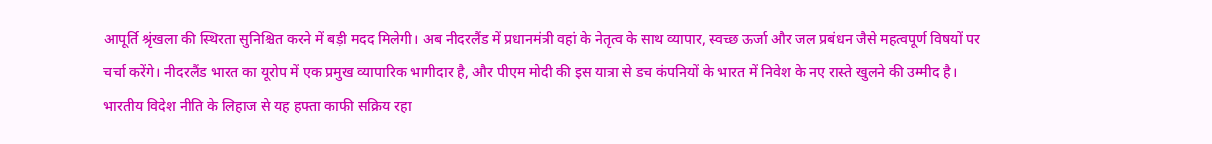आपूर्ति श्रृंखला की स्थिरता सुनिश्चित करने में बड़ी मदद मिलेगी। अब नीदरलैंड में प्रधानमंत्री वहां के नेतृत्व के साथ व्यापार, स्वच्छ ऊर्जा और जल प्रबंधन जैसे महत्वपूर्ण विषयों पर चर्चा करेंगे। नीदरलैंड भारत का यूरोप में एक प्रमुख व्यापारिक भागीदार है, और पीएम मोदी की इस यात्रा से डच कंपनियों के भारत में निवेश के नए रास्ते खुलने की उम्मीद है। भारतीय विदेश नीति के लिहाज से यह हफ्ता काफी सक्रिय रहा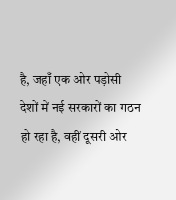है, जहाँ एक ओर पड़ोसी देशों में नई सरकारों का गठन हो रहा है, वहीं दूसरी ओर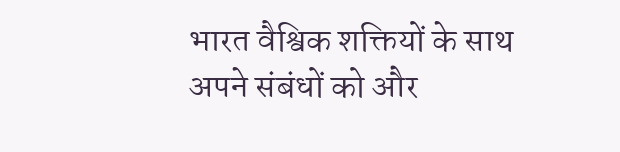भारत वैश्विक शक्तियों के साथ अपने संबंधों को और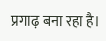प्रगाढ़ बना रहा है।